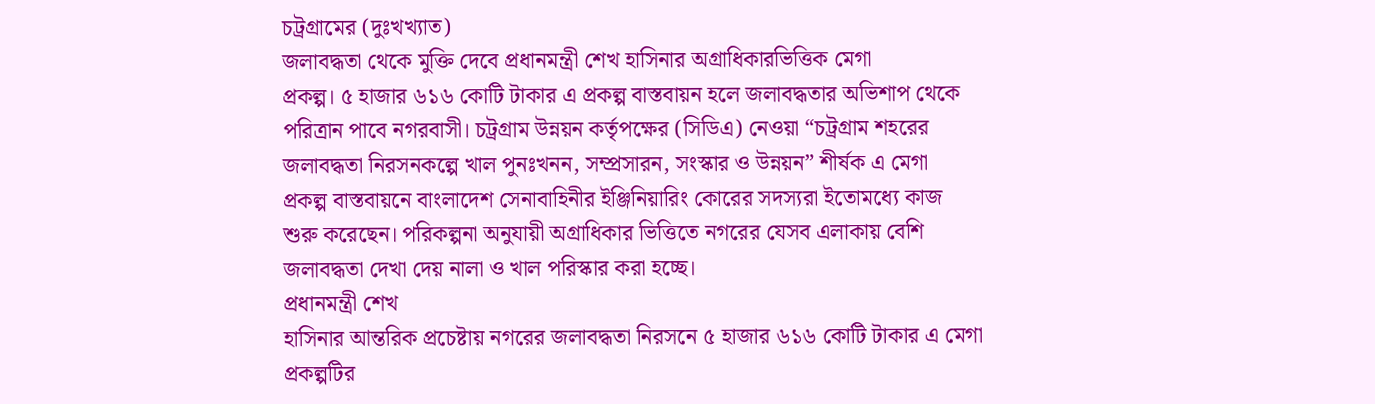চট্রগ্রামের (দুঃখখ্যাত)
জলাবদ্ধতা থেকে মুক্তি দেবে প্রধানমন্ত্রী শেখ হাসিনার অগ্রাধিকারভিত্তিক মেগা
প্রকল্প। ৫ হাজার ৬১৬ কোটি টাকার এ প্রকল্প বাস্তবায়ন হলে জলাবদ্ধতার অভিশাপ থেকে
পরিত্রান পাবে নগরবাসী। চট্রগ্রাম উন্নয়ন কর্তৃপক্ষের (সিডিএ) নেওয়া “চট্রগ্রাম শহরের
জলাবদ্ধতা নিরসনকল্পে খাল পুনঃখনন, সম্প্রসারন, সংস্কার ও উন্নয়ন” শীর্ষক এ মেগা
প্রকল্প বাস্তবায়নে বাংলাদেশ সেনাবাহিনীর ইঞ্জিনিয়ারিং কোরের সদস্যরা ইতোমধ্যে কাজ
শুরু করেছেন। পরিকল্পনা অনুযায়ী অগ্রাধিকার ভিত্তিতে নগরের যেসব এলাকায় বেশি
জলাবদ্ধতা দেখা দেয় নালা ও খাল পরিস্কার করা হচ্ছে।
প্রধানমন্ত্রী শেখ
হাসিনার আন্তরিক প্রচেষ্টায় নগরের জলাবদ্ধতা নিরসনে ৫ হাজার ৬১৬ কোটি টাকার এ মেগা
প্রকল্পটির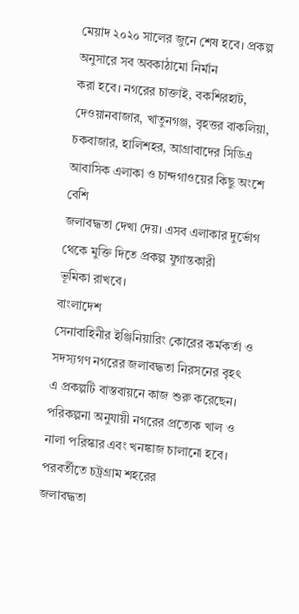মেয়াদ ২০২০ সালের জুনে শেষ হবে। প্রকল্প অনুসারে সব অবকাঠামো নির্মান
করা হবে। নগরের চাক্তাই, বকশিরহাট, দেওয়ানবাজার, খাতুনগঞ্জ, বৃহত্তর বাকলিয়া,
চকবাজার, হালিশহর, আগ্রাবাদের সিডিএ আবাসিক এলাকা ও চান্দগাওয়ের কিছু অংশে বেশি
জলাবদ্ধতা দেখা দেয়। এসব এলাকার দুর্ভোগ থেকে মুক্তি দিতে প্রকল্প যুগান্তকারী
ভূমিকা রাখবে।
বাংলাদেশ
সেনাবাহিনীর ইঞ্জিনিয়ারিং কোরের কর্মকর্তা ও সদস্যগণ নগরের জলাবদ্ধতা নিরসনের বৃহৎ
এ প্রকল্পটি বাস্তবায়নে কাজ শুরু করেছেন। পরিকল্পনা অনুযায়ী নগরের প্রত্যেক খাল ও
নালা পরিস্কার এবং খনঙ্কাজ চালানো হবে। পরবর্তীতে চট্রগ্রাম শহরের
জলাবদ্ধতা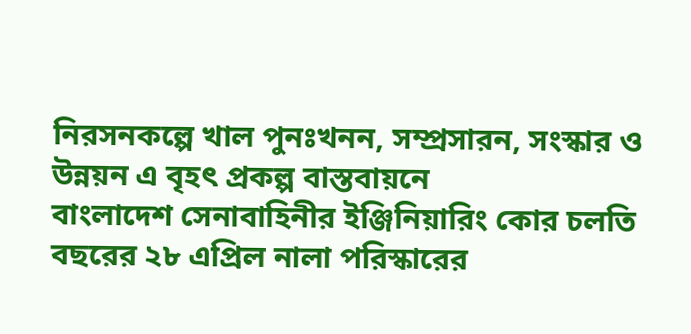নিরসনকল্পে খাল পুনঃখনন, সম্প্রসারন, সংস্কার ও উন্নয়ন এ বৃহৎ প্রকল্প বাস্তবায়নে
বাংলাদেশ সেনাবাহিনীর ইঞ্জিনিয়ারিং কোর চলতি বছরের ২৮ এপ্রিল নালা পরিস্কারের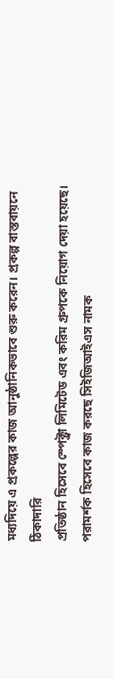মধ্যদিয়ে এ প্রকল্পের কাজ আনুষ্ঠানিকভাবে শুরু করেন। প্রকল্প বাস্তবায়নে ঠিকাদারি
প্রতিষ্ঠান হিসেবে স্পেক্ট্রা লিমিটেড এবং করিম গ্রুপকে নিয়োগ দেয়া হয়েছে। পরামর্শক হিসেবে কাজ করছে সিইজিআইএস নামক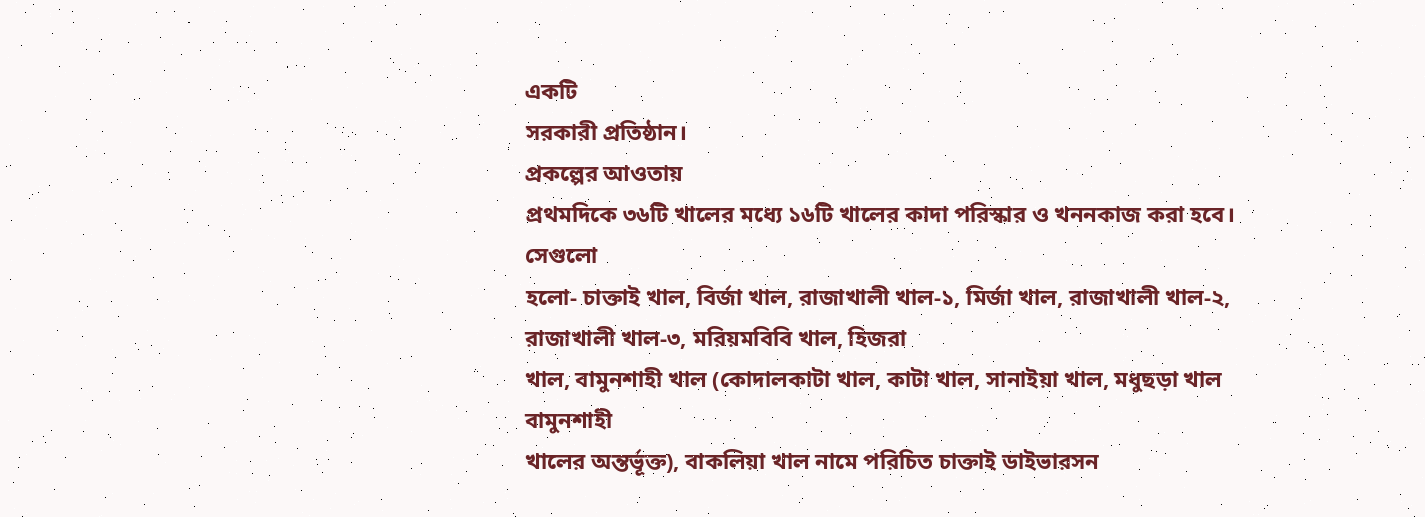একটি
সরকারী প্রতিষ্ঠান।
প্রকল্পের আওতায়
প্রথমদিকে ৩৬টি খালের মধ্যে ১৬টি খালের কাদা পরিস্কার ও খননকাজ করা হবে। সেগুলো
হলো- চাক্তাই খাল, বির্জা খাল, রাজাখালী খাল-১, মির্জা খাল, রাজাখালী খাল-২,
রাজাখালী খাল-৩, মরিয়মবিবি খাল, হিজরা
খাল, বামুনশাহী খাল (কোদালকাটা খাল, কাটা খাল, সানাইয়া খাল, মধুছড়া খাল বামুনশাহী
খালের অন্তর্ভূক্ত), বাকলিয়া খাল নামে পরিচিত চাক্তাই ডাইভারসন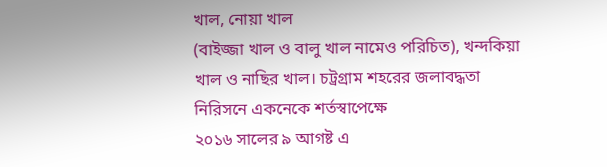খাল, নোয়া খাল
(বাইজ্জা খাল ও বালু খাল নামেও পরিচিত), খন্দকিয়া খাল ও নাছির খাল। চট্রগ্রাম শহরের জলাবদ্ধতা নিরিসনে একনেকে শর্তস্বাপেক্ষে
২০১৬ সালের ৯ আগষ্ট এ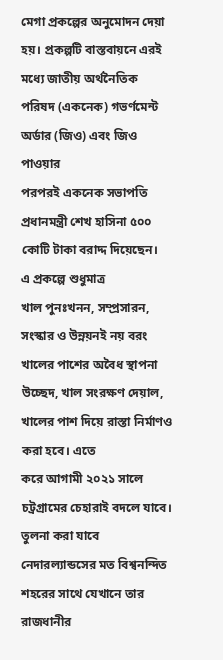মেগা প্রকল্পের অনুমোদন দেয়া হয়। প্রকল্পটি বাস্তবায়নে এরই
মধ্যে জাতীয় অর্থনৈতিক পরিষদ (একনেক) গভর্ণমেন্ট অর্ডার (জিও) এবং জিও পাওয়ার
পরপরই একনেক সভাপতি প্রধানমন্ত্রী শেখ হাসিনা ৫০০ কোটি টাকা বরাদ্দ দিয়েছেন।
এ প্রকল্পে শুধুমাত্র
খাল পুনঃখনন, সম্প্রসারন, সংস্কার ও উন্নয়নই নয় বরং খালের পাশের অবৈধ স্থাপনা
উচ্ছেদ, খাল সংরক্ষণ দেয়াল, খালের পাশ দিয়ে রাস্তা নির্মাণও করা হবে। এতে
করে আগামী ২০২১ সালে চট্রগ্রামের চেহারাই বদলে যাবে। তুলনা করা যাবে
নেদারল্যান্ডসের মত বিশ্বনন্দিত শহরের সাথে যেখানে তার রাজধানীর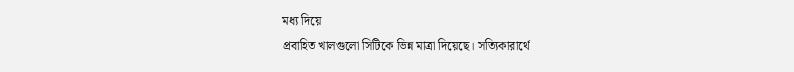মধ্য দিয়ে
প্রবাহিত খালগুলো সিটিকে ভিন্ন মাত্রা দিয়েছে। সত্যিকারার্থে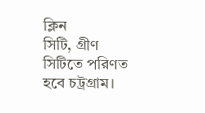ক্লিন
সিটি, গ্রীণ সিটিতে পরিণত হবে চট্রগ্রাম।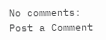No comments:
Post a Comment